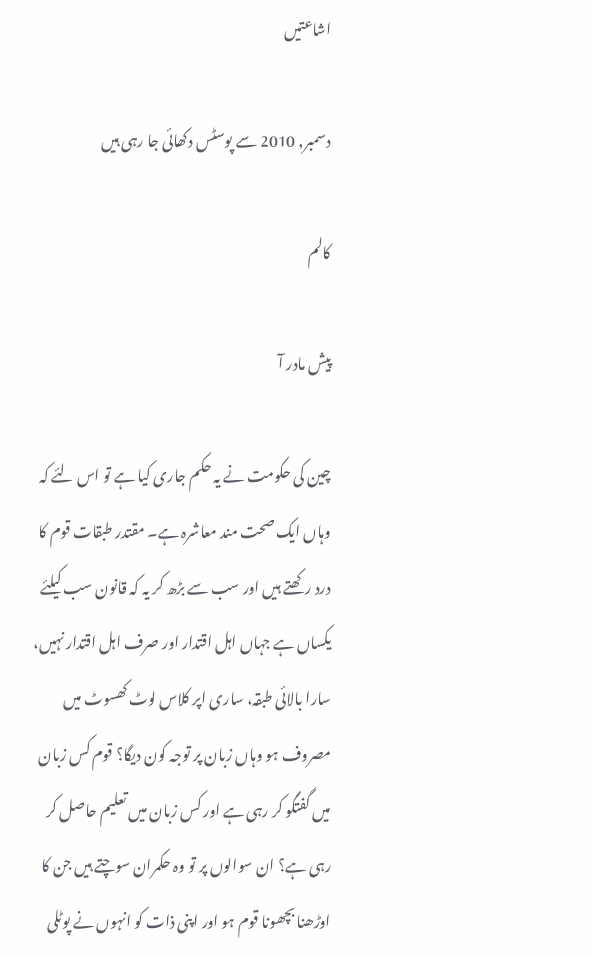اشاعتیں

دسمبر, 2010 سے پوسٹس دکھائی جا رہی ہیں

کالم

پیش مادر آ

چین کی حکومت نے یہ حکم جاری کیا ہے تو اس لئے کہ وہاں ایک صحت مند معاشرہ ہے۔ مقتدر طبقات قوم کا درد رکھتے ہیں اور سب سے بڑھ کر یہ کہ قانون سب کیلئے یکساں ہے جہاں اہل اقتدار اور صرف اہل اقتدار نہیں، سارا بالائی طبقہ، ساری اپر کلاس لوٹ کھسوٹ میں مصروف ہو وہاں زبان پر توجہ کون دیگا؟ قوم کس زبان میں گفتگو کر رہی ہے اور کس زبان میں تعلیم حاصل کر رہی ہے؟ ان سوالوں پر تو وہ حکمران سوچتے ہیں جن کا اوڑھنا بچھونا قوم ہو اور اپنی ذات کو انہوں نے پوٹلی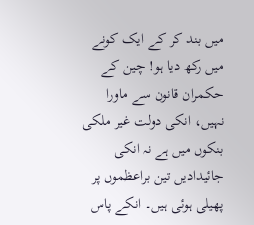میں بند کر کے ایک کونے میں رکھ دیا ہو! چین کے حکمران قانون سے ماورا نہیں، انکی دولت غیر ملکی بنکوں میں ہے نہ انکی جائیدادیں تین براعظموں پر پھیلی ہوئی ہیں۔ انکے پاس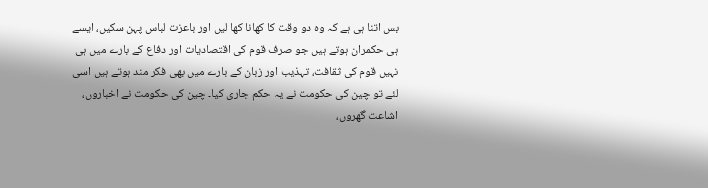بس اتنا ہی ہے کہ وہ دو وقت کا کھانا کھا لیں اور باعزت لباس پہن سکیں، ایسے ہی حکمران ہوتے ہیں جو صرف قوم کی اقتصادیات اور دفاع کے بارے میں ہی نہیں قوم کی ثقافت، تہذیب اور زبان کے بارے میں بھی فکر مند ہوتے ہیں اسی لئے تو چین کی حکومت نے یہ حکم جاری کیا۔ چین کی حکومت نے اخباروں، اشاعت گھروں،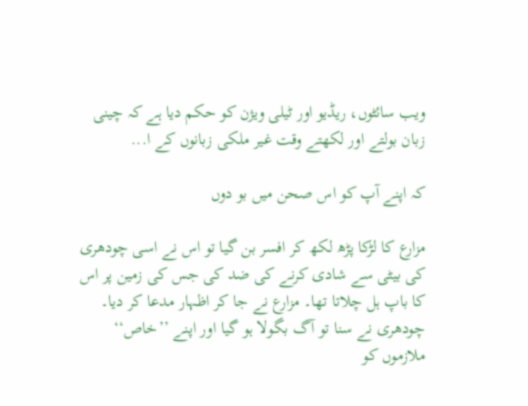ویب سائٹوں، ریڈیو اور ٹیلی ویژن کو حکم دیا ہے کہ چینی زبان بولتے اور لکھتے وقت غیر ملکی زبانوں کے ا...

کہ اپنے آپ کو اس صحن میں بو دوں

مزارع کا لڑکا پڑھ لکھ کر افسر بن گیا تو اس نے اسی چودھری کی بیٹی سے شادی کرنے کی ضد کی جس کی زمین پر اس کا باپ ہل چلاتا تھا۔ مزارع نے جا کر اظہار مدعا کر دیا۔ چودھری نے سنا تو آگ بگولا ہو گیا اور اپنے ’’خاص‘‘ ملازموں کو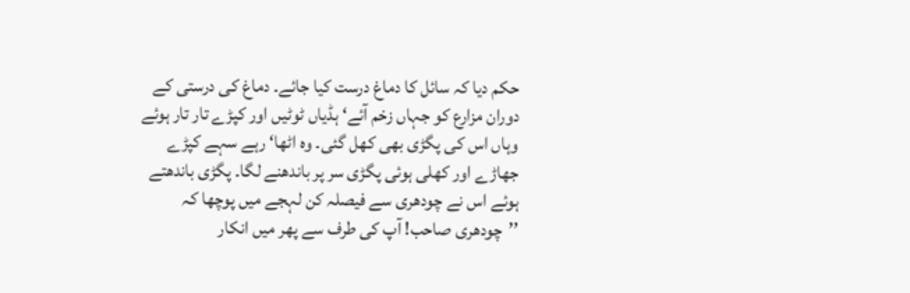حکم دیا کہ سائل کا دماغ درست کیا جائے۔ دماغ کی درستی کے دوران مزارع کو جہاں زخم آئے‘ ہڈیاں ٹوٹیں اور کپڑے تار تار ہوئے وہاں اس کی پگڑی بھی کھل گئی۔ وہ اٹھا‘ رہے سہے کپڑے جھاڑے اور کھلی ہوئی پگڑی سر پر باندھنے لگا۔ پگڑی باندھتے ہوئے اس نے چودھری سے فیصلہ کن لہجے میں پوچھا کہ ’’چودھری صاحب! آپ کی طرف سے پھر میں انکار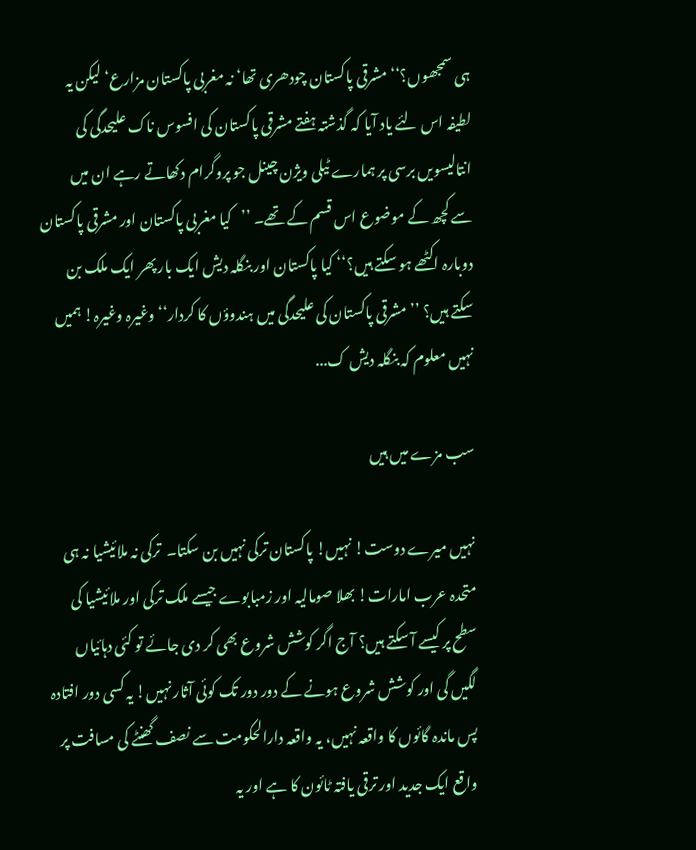ہی سمجھوں؟‘‘ مشرقی پاکستان چودھری تھا‘ نہ مغربی پاکستان مزارع‘ لیکن یہ لطیفہ اس لئے یاد آیا کہ گذشتہ ہفتے مشرقی پاکستان کی افسوس ناک علیحدگی کی انتالیسویں برسی پر ہمارے ٹیلی ویژن چینل جو پروگرام دکھاتے رہے ان میں سے کچھ کے موضوع اس قسم کے تھے۔ ’’کیا مغربی پاکستان اور مشرقی پاکستان دوبارہ اکٹھے ہو سکتے ہیں؟‘‘ کیا پاکستان اور بنگلہ دیش ایک بار پھر ایک ملک بن سکتے ہیں؟ ’’مشرقی پاکستان کی علیحدگی میں ہندوؤں کا کردار‘‘ وغیرہ وغیرہ! ہمیں نہیں معلوم کہ بنگلہ دیش ک...

سب مزے میں ہیں

نہیں میرے دوست! نہیں! پاکستان ترکی نہیں بن سکتا۔  ترکی نہ ملائیشیا نہ ہی متحدہ عرب امارات! بھلا صومالیہ اور زمبابوے جیسے ملک ترکی اور ملائیشیا کی سطح پر کیسے آ سکتے ہیں؟ آج اگر کوشش شروع بھی کر دی جائے تو کئی دہائیاں لگیں گی اور کوشش شروع ہونے کے دور دور تک کوئی آثار نہیں! یہ کسی دور افتادہ پس ماندہ گائوں کا واقعہ نہیں، یہ واقعہ دارالحکومت سے نصف گھنٹے کی مسافت پر واقع ایک جدید اور ترقی یافتہ ٹائون کا ہے اور یہ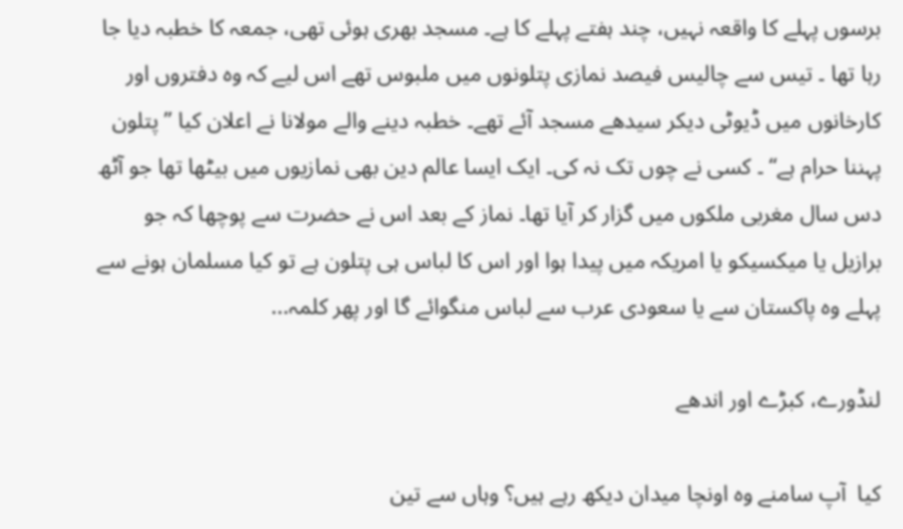برسوں پہلے کا واقعہ نہیں، چند ہفتے پہلے کا ہے۔ مسجد بھری ہوئی تھی، جمعہ کا خطبہ دیا جا رہا تھا ۔ تیس سے چالیس فیصد نمازی پتلونوں میں ملبوس تھے اس لیے کہ وہ دفتروں اور کارخانوں میں ڈیوٹی دیکر سیدھے مسجد آئے تھے۔ خطبہ دینے والے مولانا نے اعلان کیا ’’پتلون پہننا حرام ہے‘‘ ۔ کسی نے چوں تک نہ کی۔ ایک ایسا عالم دین بھی نمازیوں میں بیٹھا تھا جو آٹھ دس سال مغربی ملکوں میں گزار کر آیا تھا۔ نماز کے بعد اس نے حضرت سے پوچھا کہ جو برازیل یا میکسیکو یا امریکہ میں پیدا ہوا اور اس کا لباس ہی پتلون ہے تو کیا مسلمان ہونے سے پہلے وہ پاکستان سے یا سعودی عرب سے لباس منگوائے گا اور پھر کلمہ...

لنڈورے، کبڑے اور اندھے

کیا  آپ سامنے وہ اونچا میدان دیکھ رہے ہیں؟ وہاں سے تین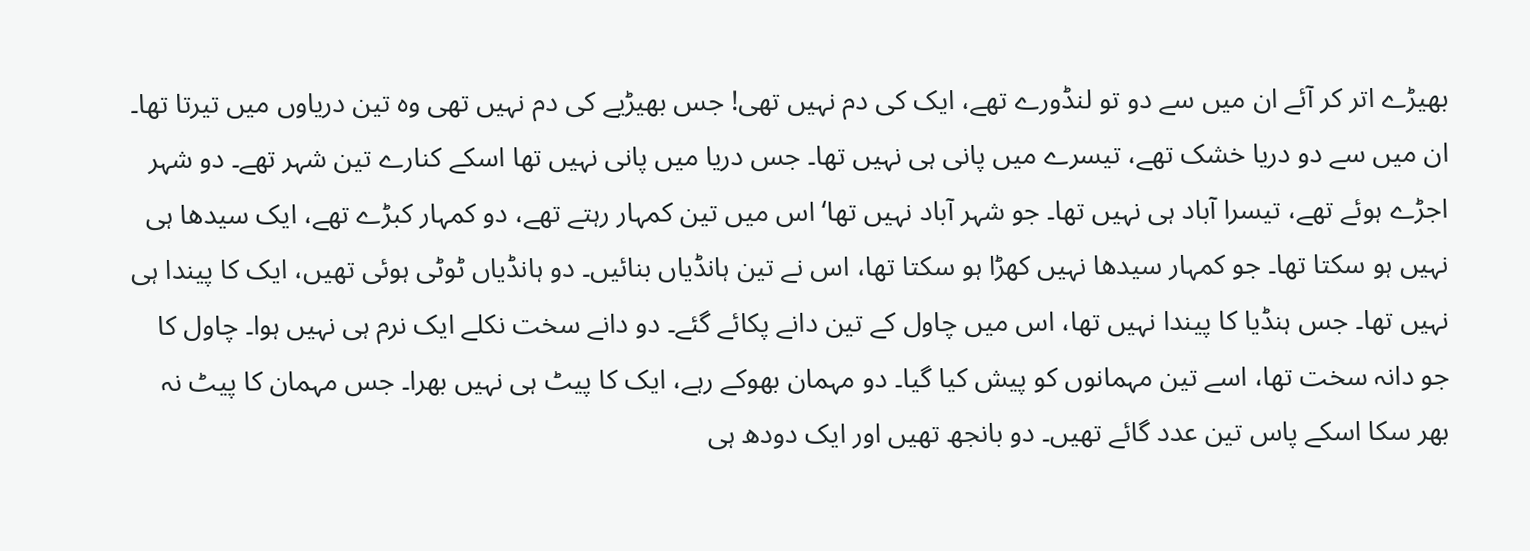بھیڑے اتر کر آئے ان میں سے دو تو لنڈورے تھے، ایک کی دم نہیں تھی! جس بھیڑیے کی دم نہیں تھی وہ تین دریاوں میں تیرتا تھا۔ ان میں سے دو دریا خشک تھے، تیسرے میں پانی ہی نہیں تھا۔ جس دریا میں پانی نہیں تھا اسکے کنارے تین شہر تھے۔ دو شہر اجڑے ہوئے تھے، تیسرا آباد ہی نہیں تھا۔ جو شہر آباد نہیں تھا‘ اس میں تین کمہار رہتے تھے، دو کمہار کبڑے تھے، ایک سیدھا ہی نہیں ہو سکتا تھا۔ جو کمہار سیدھا نہیں کھڑا ہو سکتا تھا، اس نے تین ہانڈیاں بنائیں۔ دو ہانڈیاں ٹوٹی ہوئی تھیں، ایک کا پیندا ہی نہیں تھا۔ جس ہنڈیا کا پیندا نہیں تھا، اس میں چاول کے تین دانے پکائے گئے۔ دو دانے سخت نکلے ایک نرم ہی نہیں ہوا۔ چاول کا جو دانہ سخت تھا، اسے تین مہمانوں کو پیش کیا گیا۔ دو مہمان بھوکے رہے، ایک کا پیٹ ہی نہیں بھرا۔ جس مہمان کا پیٹ نہ بھر سکا اسکے پاس تین عدد گائے تھیں۔ دو بانجھ تھیں اور ایک دودھ ہی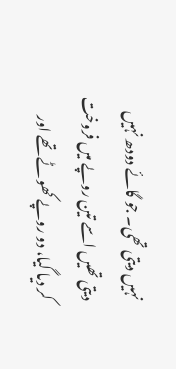نہیں دیتی تھی۔ جو گائے دودھ نہیں دیتی تھیں اسے تین روپے میں فروخت کر دیا گیا، دو روپے کھوٹے تھے اور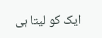ایک کو لیتا ہی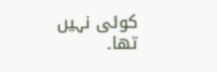کوئی نہیں تھا۔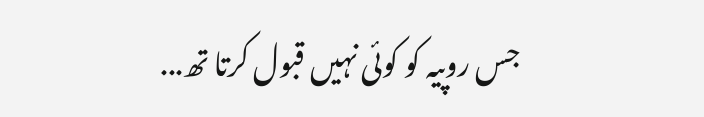جس روپیہ کو کوئی نہیں قبول کرتا تھ...